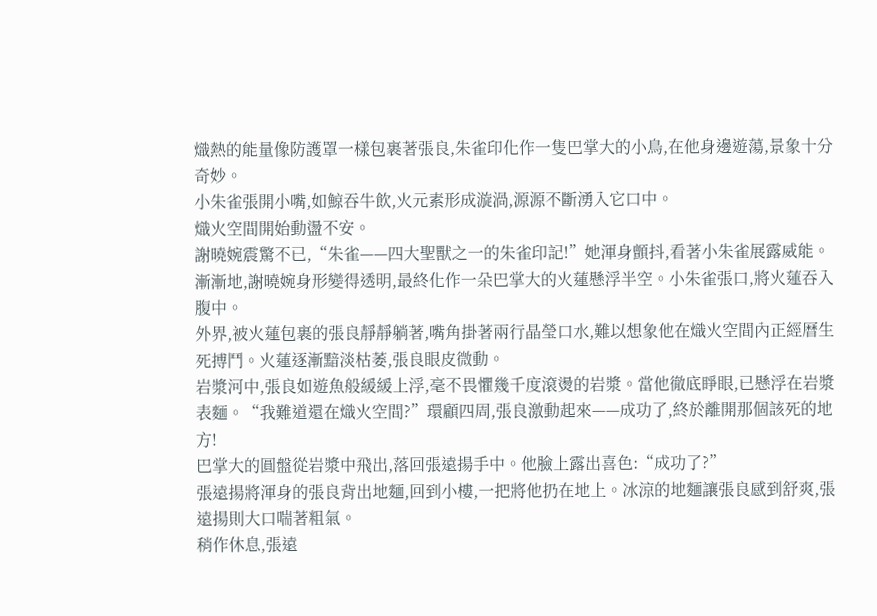熾熱的能量像防護罩一樣包裹著張良,朱雀印化作一隻巴掌大的小鳥,在他身邊遊蕩,景象十分奇妙。
小朱雀張開小嘴,如鯨吞牛飲,火元素形成漩渦,源源不斷湧入它口中。
熾火空間開始動盪不安。
謝曉婉震驚不已,“朱雀——四大聖獸之一的朱雀印記!”她渾身顫抖,看著小朱雀展露威能。漸漸地,謝曉婉身形變得透明,最終化作一朵巴掌大的火蓮懸浮半空。小朱雀張口,將火蓮吞入腹中。
外界,被火蓮包裹的張良靜靜躺著,嘴角掛著兩行晶瑩口水,難以想象他在熾火空間內正經曆生死搏鬥。火蓮逐漸黯淡枯萎,張良眼皮微動。
岩漿河中,張良如遊魚般緩緩上浮,毫不畏懼幾千度滾燙的岩漿。當他徹底睜眼,已懸浮在岩漿表麵。“我難道還在熾火空間?”環顧四周,張良激動起來——成功了,終於離開那個該死的地方!
巴掌大的圓盤從岩漿中飛出,落回張遠揚手中。他臉上露出喜色:“成功了?”
張遠揚將渾身的張良背出地麵,回到小樓,一把將他扔在地上。冰涼的地麵讓張良感到舒爽,張遠揚則大口喘著粗氣。
稍作休息,張遠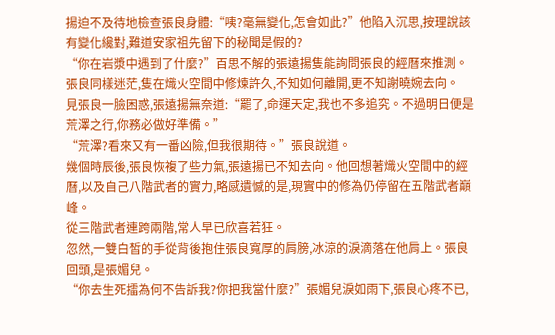揚迫不及待地檢查張良身體:“咦?毫無變化,怎會如此?”他陷入沉思,按理說該有變化纔對,難道安家祖先留下的秘聞是假的?
“你在岩漿中遇到了什麼?”百思不解的張遠揚隻能詢問張良的經曆來推測。
張良同樣迷茫,隻在熾火空間中修煉許久,不知如何離開,更不知謝曉婉去向。
見張良一臉困惑,張遠揚無奈道:“罷了,命運天定,我也不多追究。不過明日便是荒澤之行,你務必做好準備。”
“荒澤?看來又有一番凶險,但我很期待。”張良說道。
幾個時辰後,張良恢複了些力氣,張遠揚已不知去向。他回想著熾火空間中的經曆,以及自己八階武者的實力,略感遺憾的是,現實中的修為仍停留在五階武者巔峰。
從三階武者連跨兩階,常人早已欣喜若狂。
忽然,一雙白皙的手從背後抱住張良寬厚的肩膀,冰涼的淚滴落在他肩上。張良回頭,是張媚兒。
“你去生死擂為何不告訴我?你把我當什麼?”張媚兒淚如雨下,張良心疼不已,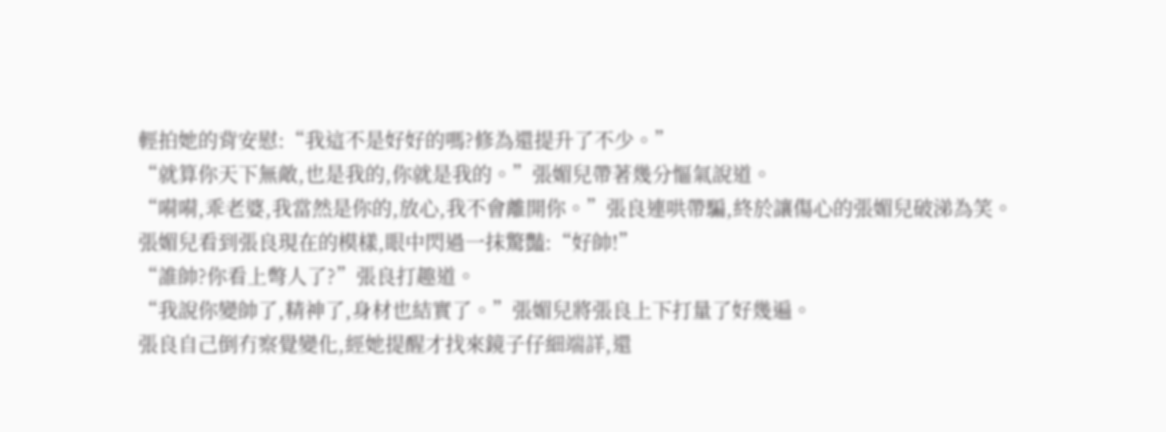輕拍她的背安慰:“我這不是好好的嗎?修為還提升了不少。”
“就算你天下無敵,也是我的,你就是我的。”張媚兒帶著幾分慪氣說道。
“嗬嗬,乖老婆,我當然是你的,放心,我不會離開你。”張良連哄帶騙,終於讓傷心的張媚兒破涕為笑。
張媚兒看到張良現在的模樣,眼中閃過一抹驚豔:“好帥!”
“誰帥?你看上彆人了?”張良打趣道。
“我說你變帥了,精神了,身材也結實了。”張媚兒將張良上下打量了好幾遍。
張良自己倒冇察覺變化,經她提醒才找來鏡子仔細端詳,還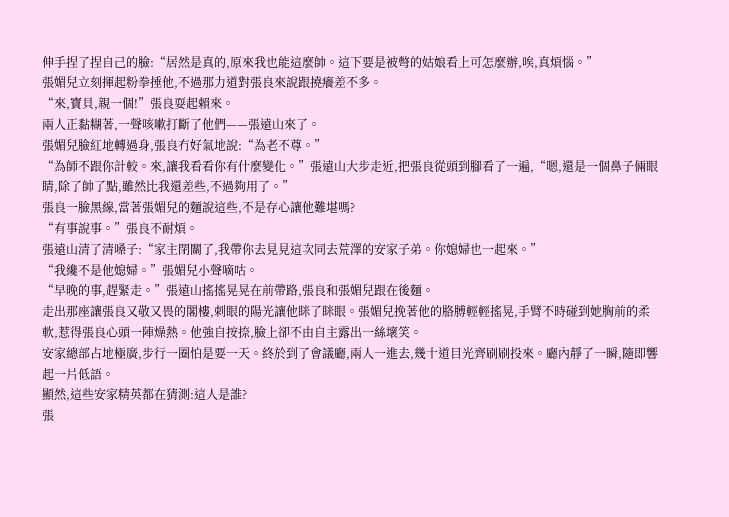伸手捏了捏自己的臉:“居然是真的,原來我也能這麼帥。這下要是被彆的姑娘看上可怎麼辦,唉,真煩惱。”
張媚兒立刻揮起粉拳捶他,不過那力道對張良來說跟撓癢差不多。
“來,寶貝,親一個!”張良耍起賴來。
兩人正黏糊著,一聲咳嗽打斷了他們——張遠山來了。
張媚兒臉紅地轉過身,張良冇好氣地說:“為老不尊。”
“為師不跟你計較。來,讓我看看你有什麼變化。”張遠山大步走近,把張良從頭到腳看了一遍,“嗯,還是一個鼻子倆眼睛,除了帥了點,雖然比我還差些,不過夠用了。”
張良一臉黑線,當著張媚兒的麵說這些,不是存心讓他難堪嗎?
“有事說事。”張良不耐煩。
張遠山清了清嗓子:“家主閉關了,我帶你去見見這次同去荒澤的安家子弟。你媳婦也一起來。”
“我纔不是他媳婦。”張媚兒小聲嘀咕。
“早晚的事,趕緊走。”張遠山搖搖晃晃在前帶路,張良和張媚兒跟在後麵。
走出那座讓張良又敬又畏的閣樓,刺眼的陽光讓他眯了眯眼。張媚兒挽著他的胳膊輕輕搖晃,手臂不時碰到她胸前的柔軟,惹得張良心頭一陣燥熱。他強自按捺,臉上卻不由自主露出一絲壞笑。
安家總部占地極廣,步行一圈怕是要一天。終於到了會議廳,兩人一進去,幾十道目光齊刷刷投來。廳內靜了一瞬,隨即響起一片低語。
顯然,這些安家精英都在猜測:這人是誰?
張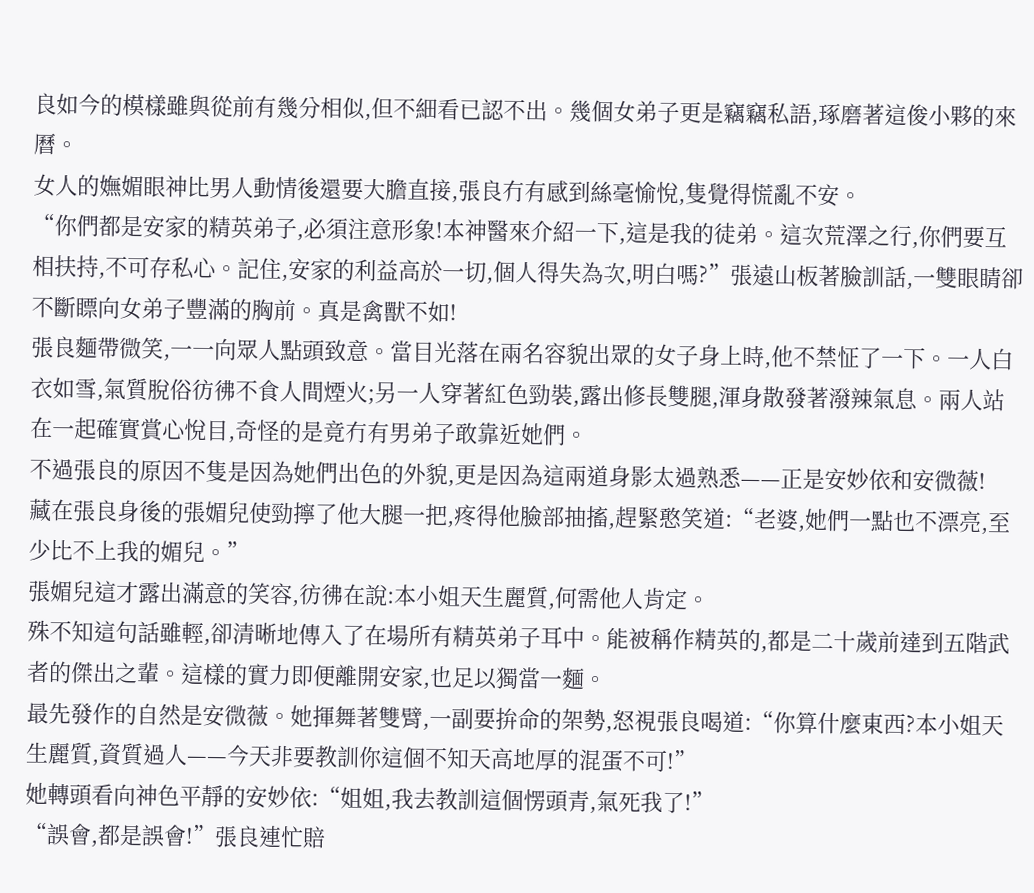良如今的模樣雖與從前有幾分相似,但不細看已認不出。幾個女弟子更是竊竊私語,琢磨著這俊小夥的來曆。
女人的嫵媚眼神比男人動情後還要大膽直接,張良冇有感到絲毫愉悅,隻覺得慌亂不安。
“你們都是安家的精英弟子,必須注意形象!本神醫來介紹一下,這是我的徒弟。這次荒澤之行,你們要互相扶持,不可存私心。記住,安家的利益高於一切,個人得失為次,明白嗎?”張遠山板著臉訓話,一雙眼睛卻不斷瞟向女弟子豐滿的胸前。真是禽獸不如!
張良麵帶微笑,一一向眾人點頭致意。當目光落在兩名容貌出眾的女子身上時,他不禁怔了一下。一人白衣如雪,氣質脫俗彷彿不食人間煙火;另一人穿著紅色勁裝,露出修長雙腿,渾身散發著潑辣氣息。兩人站在一起確實賞心悅目,奇怪的是竟冇有男弟子敢靠近她們。
不過張良的原因不隻是因為她們出色的外貌,更是因為這兩道身影太過熟悉——正是安妙依和安微薇!
藏在張良身後的張媚兒使勁擰了他大腿一把,疼得他臉部抽搐,趕緊憨笑道:“老婆,她們一點也不漂亮,至少比不上我的媚兒。”
張媚兒這才露出滿意的笑容,彷彿在說:本小姐天生麗質,何需他人肯定。
殊不知這句話雖輕,卻清晰地傳入了在場所有精英弟子耳中。能被稱作精英的,都是二十歲前達到五階武者的傑出之輩。這樣的實力即便離開安家,也足以獨當一麵。
最先發作的自然是安微薇。她揮舞著雙臂,一副要拚命的架勢,怒視張良喝道:“你算什麼東西?本小姐天生麗質,資質過人——今天非要教訓你這個不知天高地厚的混蛋不可!”
她轉頭看向神色平靜的安妙依:“姐姐,我去教訓這個愣頭青,氣死我了!”
“誤會,都是誤會!”張良連忙賠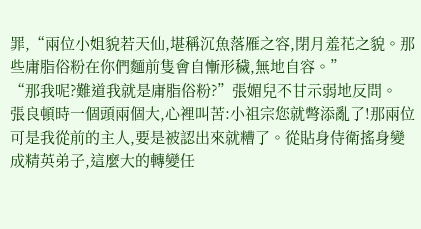罪,“兩位小姐貌若天仙,堪稱沉魚落雁之容,閉月羞花之貌。那些庸脂俗粉在你們麵前隻會自慚形穢,無地自容。”
“那我呢?難道我就是庸脂俗粉?”張媚兒不甘示弱地反問。
張良頓時一個頭兩個大,心裡叫苦:小祖宗您就彆添亂了!那兩位可是我從前的主人,要是被認出來就糟了。從貼身侍衛搖身變成精英弟子,這麼大的轉變任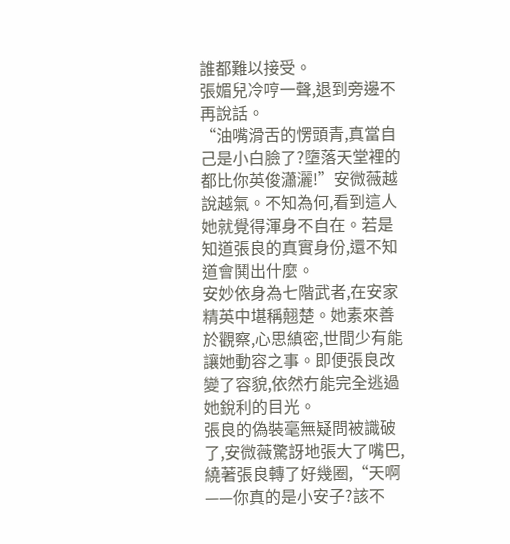誰都難以接受。
張媚兒冷哼一聲,退到旁邊不再說話。
“油嘴滑舌的愣頭青,真當自己是小白臉了?墮落天堂裡的都比你英俊瀟灑!”安微薇越說越氣。不知為何,看到這人她就覺得渾身不自在。若是知道張良的真實身份,還不知道會鬨出什麼。
安妙依身為七階武者,在安家精英中堪稱翹楚。她素來善於觀察,心思縝密,世間少有能讓她動容之事。即便張良改變了容貌,依然冇能完全逃過她銳利的目光。
張良的偽裝毫無疑問被識破了,安微薇驚訝地張大了嘴巴,繞著張良轉了好幾圈,“天啊——你真的是小安子?該不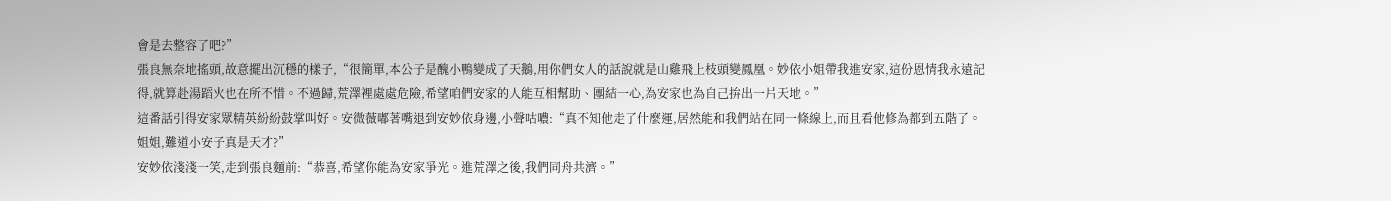會是去整容了吧?”
張良無奈地搖頭,故意擺出沉穩的樣子,“很簡單,本公子是醜小鴨變成了天鵝,用你們女人的話說就是山雞飛上枝頭變鳳凰。妙依小姐帶我進安家,這份恩情我永遠記得,就算赴湯蹈火也在所不惜。不過歸,荒澤裡處處危險,希望咱們安家的人能互相幫助、團結一心,為安家也為自己拚出一片天地。”
這番話引得安家眾精英紛紛鼓掌叫好。安微薇嘟著嘴退到安妙依身邊,小聲咕噥:“真不知他走了什麼運,居然能和我們站在同一條線上,而且看他修為都到五階了。姐姐,難道小安子真是天才?”
安妙依淺淺一笑,走到張良麵前:“恭喜,希望你能為安家爭光。進荒澤之後,我們同舟共濟。”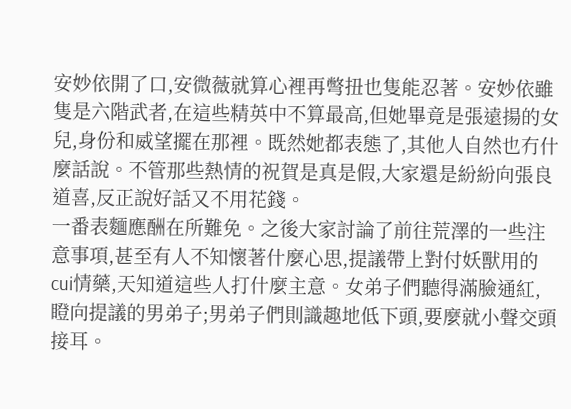安妙依開了口,安微薇就算心裡再彆扭也隻能忍著。安妙依雖隻是六階武者,在這些精英中不算最高,但她畢竟是張遠揚的女兒,身份和威望擺在那裡。既然她都表態了,其他人自然也冇什麼話說。不管那些熱情的祝賀是真是假,大家還是紛紛向張良道喜,反正說好話又不用花錢。
一番表麵應酬在所難免。之後大家討論了前往荒澤的一些注意事項,甚至有人不知懷著什麼心思,提議帶上對付妖獸用的cui情藥,天知道這些人打什麼主意。女弟子們聽得滿臉通紅,瞪向提議的男弟子;男弟子們則識趣地低下頭,要麼就小聲交頭接耳。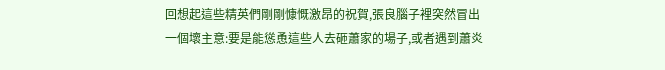回想起這些精英們剛剛慷慨激昂的祝賀,張良腦子裡突然冒出一個壞主意:要是能慫恿這些人去砸蕭家的場子,或者遇到蕭炎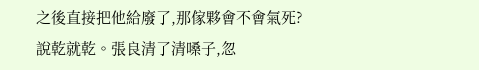之後直接把他給廢了,那傢夥會不會氣死?
說乾就乾。張良清了清嗓子,忽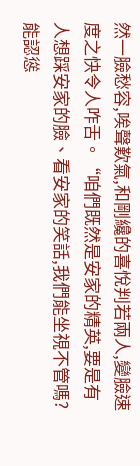然一臉愁容,唉聲歎氣,和剛纔的喜悅判若兩人,變臉速度之快令人咋舌。“咱們既然是安家的精英,要是有人想踩安家的臉、看安家的笑話,我們能坐視不管嗎?能認慫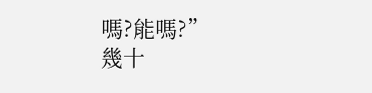嗎?能嗎?”
幾十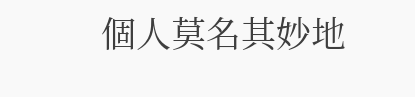個人莫名其妙地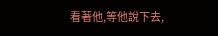看著他,等他說下去,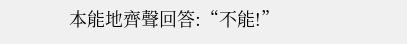本能地齊聲回答:“不能!”